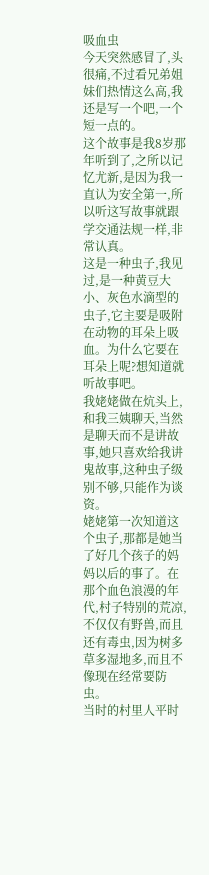吸血虫
今天突然感冒了,头很痛,不过看兄弟姐妹们热情这么高,我还是写一个吧,一个短一点的。
这个故事是我8岁那年听到了,之所以记忆尤新,是因为我一直认为安全第一,所以听这写故事就跟学交通法规一样,非常认真。
这是一种虫子,我见过,是一种黄豆大小、灰色水滴型的虫子,它主要是吸附在动物的耳朵上吸血。为什么它要在耳朵上呢?想知道就听故事吧。
我姥姥做在炕头上,和我三姨聊天,当然是聊天而不是讲故事,她只喜欢给我讲鬼故事,这种虫子级别不够,只能作为谈资。
姥姥第一次知道这个虫子,那都是她当了好几个孩子的妈妈以后的事了。在那个血色浪漫的年代,村子特别的荒凉,不仅仅有野兽,而且还有毒虫,因为树多草多湿地多,而且不像现在经常要防虫。
当时的村里人平时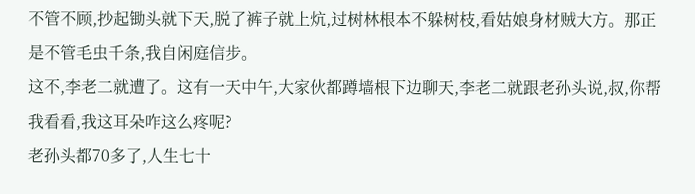不管不顾,抄起锄头就下天,脱了裤子就上炕,过树林根本不躲树枝,看姑娘身材贼大方。那正是不管毛虫千条,我自闲庭信步。
这不,李老二就遭了。这有一天中午,大家伙都蹲墙根下边聊天,李老二就跟老孙头说,叔,你帮我看看,我这耳朵咋这么疼呢?
老孙头都70多了,人生七十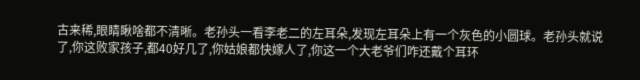古来稀,眼睛瞅啥都不清晰。老孙头一看李老二的左耳朵,发现左耳朵上有一个灰色的小圆球。老孙头就说了,你这败家孩子,都40好几了,你姑娘都快嫁人了,你这一个大老爷们咋还戴个耳环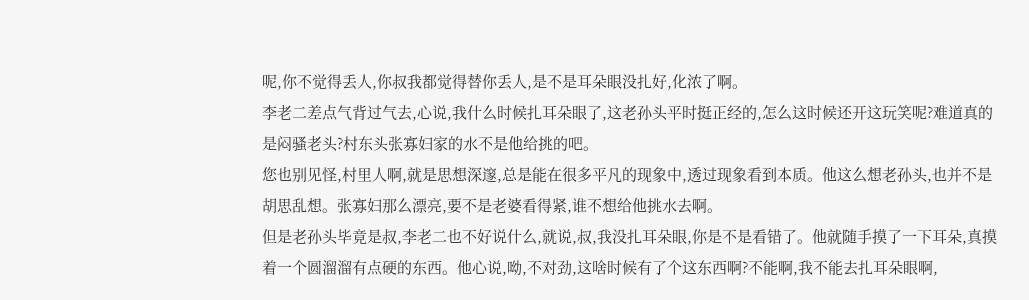呢,你不觉得丢人,你叔我都觉得替你丢人,是不是耳朵眼没扎好,化浓了啊。
李老二差点气背过气去,心说,我什么时候扎耳朵眼了,这老孙头平时挺正经的,怎么这时候还开这玩笑呢?难道真的是闷骚老头?村东头张寡妇家的水不是他给挑的吧。
您也别见怪,村里人啊,就是思想深邃,总是能在很多平凡的现象中,透过现象看到本质。他这么想老孙头,也并不是胡思乱想。张寡妇那么漂亮,要不是老婆看得紧,谁不想给他挑水去啊。
但是老孙头毕竟是叔,李老二也不好说什么,就说,叔,我没扎耳朵眼,你是不是看错了。他就随手摸了一下耳朵,真摸着一个圆溜溜有点硬的东西。他心说,呦,不对劲,这啥时候有了个这东西啊?不能啊,我不能去扎耳朵眼啊,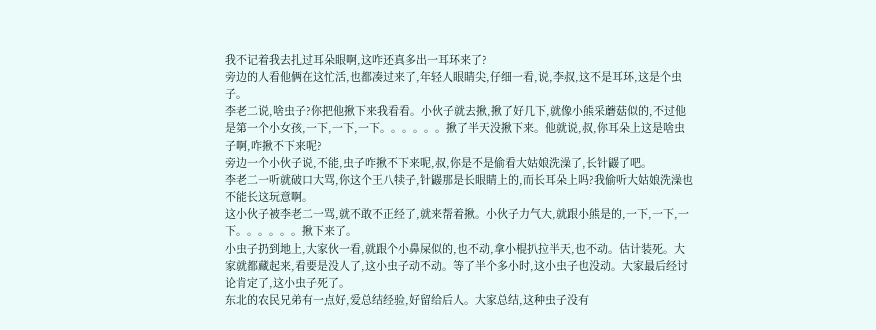我不记着我去扎过耳朵眼啊,这咋还真多出一耳环来了?
旁边的人看他俩在这忙活,也都凑过来了,年轻人眼睛尖,仔细一看,说,李叔,这不是耳环,这是个虫子。
李老二说,啥虫子?你把他揪下来我看看。小伙子就去揪,揪了好几下,就像小熊采蘑菇似的,不过他是第一个小女孩,一下,一下,一下。。。。。。揪了半天没揪下来。他就说,叔,你耳朵上这是啥虫子啊,咋揪不下来呢?
旁边一个小伙子说,不能,虫子咋揪不下来呢,叔,你是不是偷看大姑娘洗澡了,长针鼹了吧。
李老二一听就破口大骂,你这个王八犊子,针鼹那是长眼睛上的,而长耳朵上吗?我偷听大姑娘洗澡也不能长这玩意啊。
这小伙子被李老二一骂,就不敢不正经了,就来帮着揪。小伙子力气大,就跟小熊是的,一下,一下,一下。。。。。。揪下来了。
小虫子扔到地上,大家伙一看,就跟个小鼻屎似的,也不动,拿小棍扒拉半天,也不动。估计装死。大家就都藏起来,看要是没人了,这小虫子动不动。等了半个多小时,这小虫子也没动。大家最后经讨论肯定了,这小虫子死了。
东北的农民兄弟有一点好,爱总结经验,好留给后人。大家总结,这种虫子没有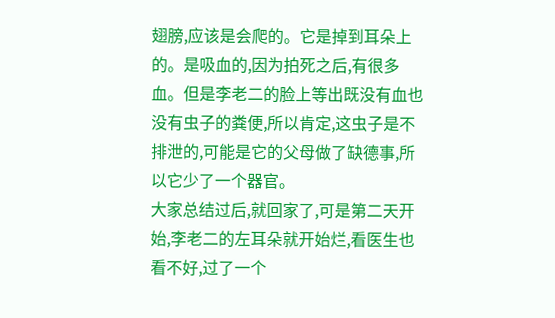翅膀,应该是会爬的。它是掉到耳朵上的。是吸血的,因为拍死之后,有很多血。但是李老二的脸上等出既没有血也没有虫子的粪便,所以肯定,这虫子是不排泄的,可能是它的父母做了缺德事,所以它少了一个器官。
大家总结过后,就回家了,可是第二天开始,李老二的左耳朵就开始烂,看医生也看不好,过了一个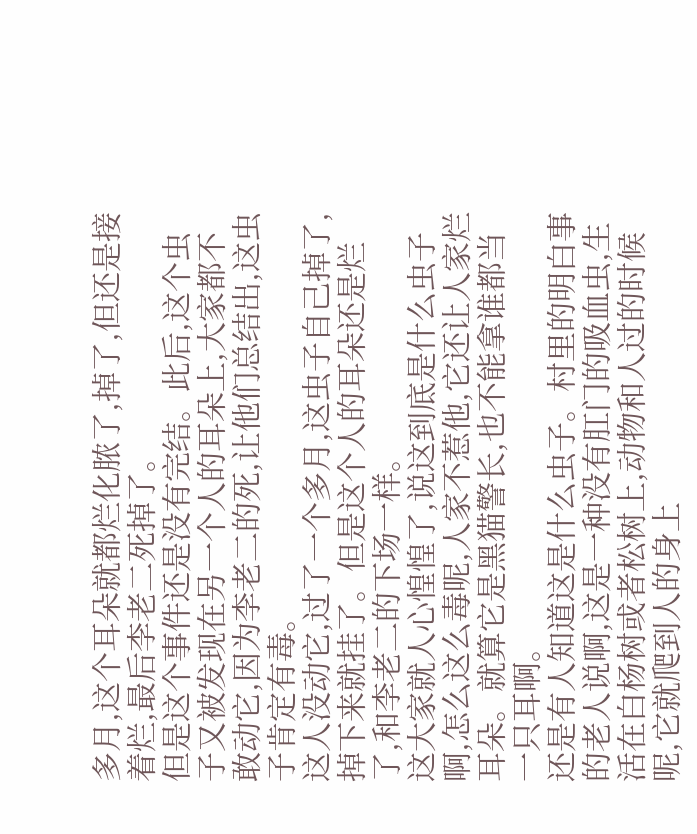多月,这个耳朵就都烂化脓了,掉了,但还是接着烂,最后李老二死掉了。
但是这个事件还是没有完结。此后,这个虫子又被发现在另一个人的耳朵上,大家都不敢动它,因为李老二的死,让他们总结出,这虫子肯定有毒。
这人没动它,过了一个多月,这虫子自己掉了,掉下来就挂了。但是这个人的耳朵还是烂了,和李老二的下场一样。
这大家就人心惶惶了,说这到底是什么虫子啊,怎么这么毒呢,人家不惹他,它还让人家烂耳朵。就算它是黑猫警长,也不能拿谁都当一只耳啊。
还是有人知道这是什么虫子。村里的明白事的老人说啊,这是一种没有肛门的吸血虫,生活在白杨树或者松树上,动物和人过的时候呢,它就爬到人的身上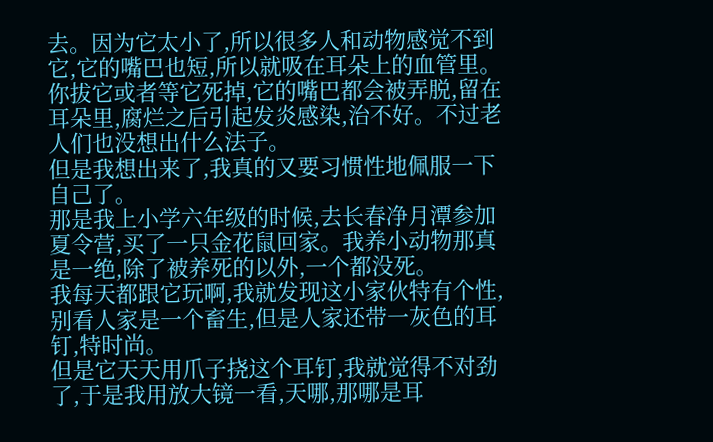去。因为它太小了,所以很多人和动物感觉不到它,它的嘴巴也短,所以就吸在耳朵上的血管里。你拔它或者等它死掉,它的嘴巴都会被弄脱,留在耳朵里,腐烂之后引起发炎感染,治不好。不过老人们也没想出什么法子。
但是我想出来了,我真的又要习惯性地佩服一下自己了。
那是我上小学六年级的时候,去长春净月潭参加夏令营,买了一只金花鼠回家。我养小动物那真是一绝,除了被养死的以外,一个都没死。
我每天都跟它玩啊,我就发现这小家伙特有个性,别看人家是一个畜生,但是人家还带一灰色的耳钉,特时尚。
但是它天天用爪子挠这个耳钉,我就觉得不对劲了,于是我用放大镜一看,天哪,那哪是耳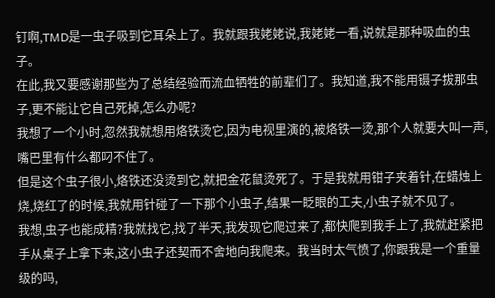钉啊,TMD是一虫子吸到它耳朵上了。我就跟我姥姥说,我姥姥一看,说就是那种吸血的虫子。
在此,我又要感谢那些为了总结经验而流血牺牲的前辈们了。我知道,我不能用镊子拔那虫子,更不能让它自己死掉,怎么办呢?
我想了一个小时,忽然我就想用烙铁烫它,因为电视里演的,被烙铁一烫,那个人就要大叫一声,嘴巴里有什么都叼不住了。
但是这个虫子很小,烙铁还没烫到它,就把金花鼠烫死了。于是我就用钳子夹着针,在蜡烛上烧,烧红了的时候,我就用针碰了一下那个小虫子,结果一眨眼的工夫,小虫子就不见了。
我想,虫子也能成精?我就找它,找了半天,我发现它爬过来了,都快爬到我手上了,我就赶紧把手从桌子上拿下来,这小虫子还契而不舍地向我爬来。我当时太气愤了,你跟我是一个重量级的吗,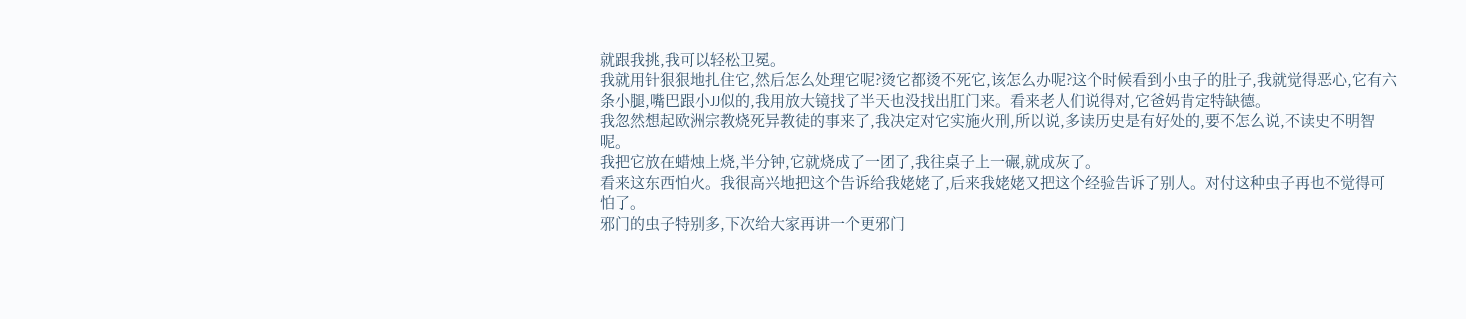就跟我挑,我可以轻松卫冕。
我就用针狠狠地扎住它,然后怎么处理它呢?烫它都烫不死它,该怎么办呢?这个时候看到小虫子的肚子,我就觉得恶心,它有六条小腿,嘴巴跟小JJ似的,我用放大镜找了半天也没找出肛门来。看来老人们说得对,它爸妈肯定特缺德。
我忽然想起欧洲宗教烧死异教徒的事来了,我决定对它实施火刑,所以说,多读历史是有好处的,要不怎么说,不读史不明智呢。
我把它放在蜡烛上烧,半分钟,它就烧成了一团了,我往桌子上一碾,就成灰了。
看来这东西怕火。我很高兴地把这个告诉给我姥姥了,后来我姥姥又把这个经验告诉了别人。对付这种虫子再也不觉得可怕了。
邪门的虫子特别多,下次给大家再讲一个更邪门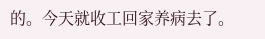的。今天就收工回家养病去了。